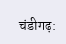चंडीगढ़: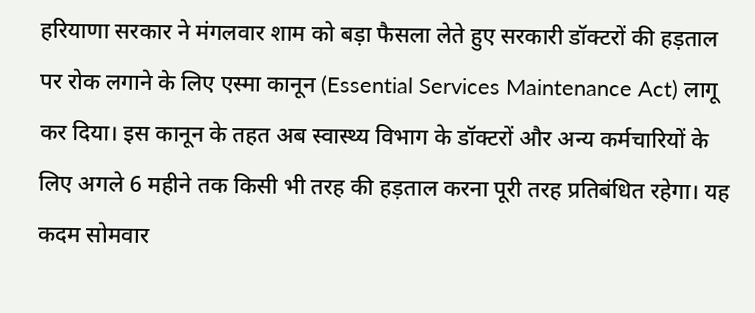हरियाणा सरकार ने मंगलवार शाम को बड़ा फैसला लेते हुए सरकारी डॉक्टरों की हड़ताल पर रोक लगाने के लिए एस्मा कानून (Essential Services Maintenance Act) लागू कर दिया। इस कानून के तहत अब स्वास्थ्य विभाग के डॉक्टरों और अन्य कर्मचारियों के लिए अगले 6 महीने तक किसी भी तरह की हड़ताल करना पूरी तरह प्रतिबंधित रहेगा। यह कदम सोमवार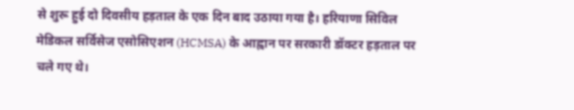से शुरू हुई दो दिवसीय हड़ताल के एक दिन बाद उठाया गया है। हरियाणा सिविल मेडिकल सर्विसेज एसोसिएशन (HCMSA) के आह्वान पर सरकारी डॉक्टर हड़ताल पर चले गए थे।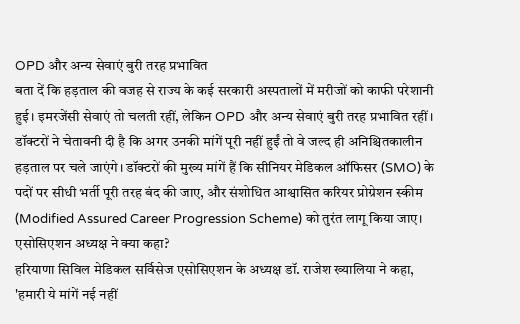OPD और अन्य सेवाएं बुरी तरह प्रभावित
बता दें कि हड़ताल की वजह से राज्य के कई सरकारी अस्पतालों में मरीजों को काफी परेशानी हुई। इमरजेंसी सेवाएं तो चलती रहीं, लेकिन OPD और अन्य सेवाएं बुरी तरह प्रभावित रहीं। डॉक्टरों ने चेतावनी दी है कि अगर उनकी मांगें पूरी नहीं हुईं तो वे जल्द ही अनिश्चितकालीन हड़ताल पर चले जाएंगे। डॉक्टरों की मुख्य मांगें हैं कि सीनियर मेडिकल ऑफिसर (SMO) के पदों पर सीधी भर्ती पूरी तरह बंद की जाए, और संशोधित आश्वासित करियर प्रोग्रेशन स्कीम (Modified Assured Career Progression Scheme) को तुरंत लागू किया जाए।
एसोसिएशन अध्यक्ष ने क्या कहा?
हरियाणा सिविल मेडिकल सर्विसेज एसोसिएशन के अध्यक्ष डॉ. राजेश ख्यालिया ने कहा, 'हमारी ये मांगें नई नहीं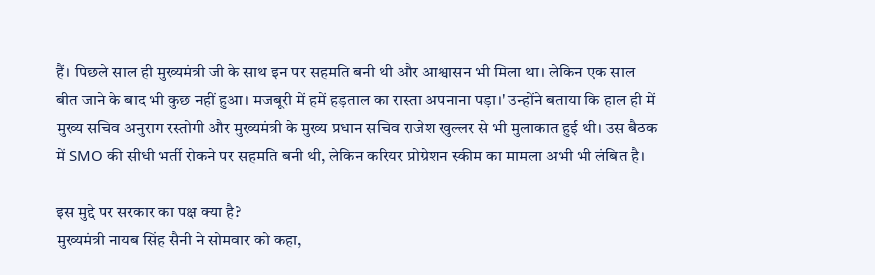हैं। पिछले साल ही मुख्यमंत्री जी के साथ इन पर सहमति बनी थी और आश्वासन भी मिला था। लेकिन एक साल बीत जाने के बाद भी कुछ नहीं हुआ। मजबूरी में हमें हड़ताल का रास्ता अपनाना पड़ा।' उन्होंने बताया कि हाल ही में मुख्य सचिव अनुराग रस्तोगी और मुख्यमंत्री के मुख्य प्रधान सचिव राजेश खुल्लर से भी मुलाकात हुई थी। उस बैठक में SMO की सीधी भर्ती रोकने पर सहमति बनी थी, लेकिन करियर प्रोग्रेशन स्कीम का मामला अभी भी लंबित है।

इस मुद्दे पर सरकार का पक्ष क्या है?
मुख्यमंत्री नायब सिंह सैनी ने सोमवार को कहा,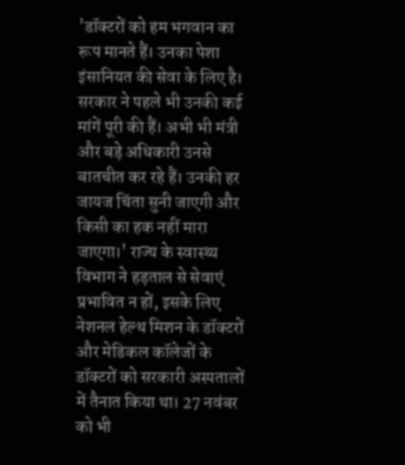'डॉक्टरों को हम भगवान का रूप मानते हैं। उनका पेशा इंसानियत की सेवा के लिए है। सरकार ने पहले भी उनकी कई मांगें पूरी की हैं। अभी भी मंत्री और बड़े अधिकारी उनसे बातचीत कर रहे हैं। उनकी हर जायज चिंता सुनी जाएगी और किसी का हक नहीं मारा जाएगा।' राज्य के स्वास्थ्य विभाग ने हड़ताल से सेवाएं प्रभावित न हों, इसके लिए नेशनल हेल्थ मिशन के डॉक्टरों और मेडिकल कॉलेजों के डॉक्टरों को सरकारी अस्पतालों में तैनात किया था। 27 नवंबर को भी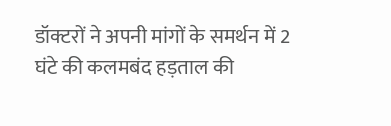डॉक्टरों ने अपनी मांगों के समर्थन में 2 घंटे की कलमबंद हड़ताल की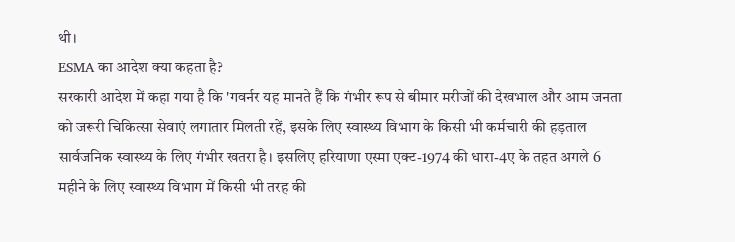थी।
ESMA का आदेश क्या कहता है?
सरकारी आदेश में कहा गया है कि 'गवर्नर यह मानते हैं कि गंभीर रूप से बीमार मरीजों की देखभाल और आम जनता को जरूरी चिकित्सा सेवाएं लगातार मिलती रहें, इसके लिए स्वास्थ्य विभाग के किसी भी कर्मचारी की हड़ताल सार्वजनिक स्वास्थ्य के लिए गंभीर खतरा है। इसलिए हरियाणा एस्मा एक्ट-1974 की धारा-4ए के तहत अगले 6 महीने के लिए स्वास्थ्य विभाग में किसी भी तरह की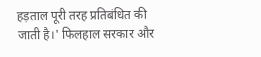हड़ताल पूरी तरह प्रतिबंधित की जाती है।' फिलहाल सरकार और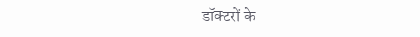डॉक्टरों के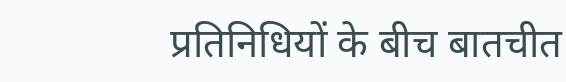प्रतिनिधियों के बीच बातचीत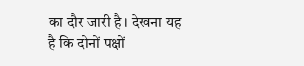का दौर जारी है। देखना यह है कि दोनों पक्षों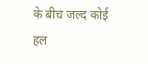के बीच जल्द कोई हल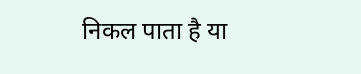निकल पाता है या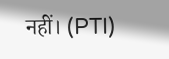नहीं। (PTI)